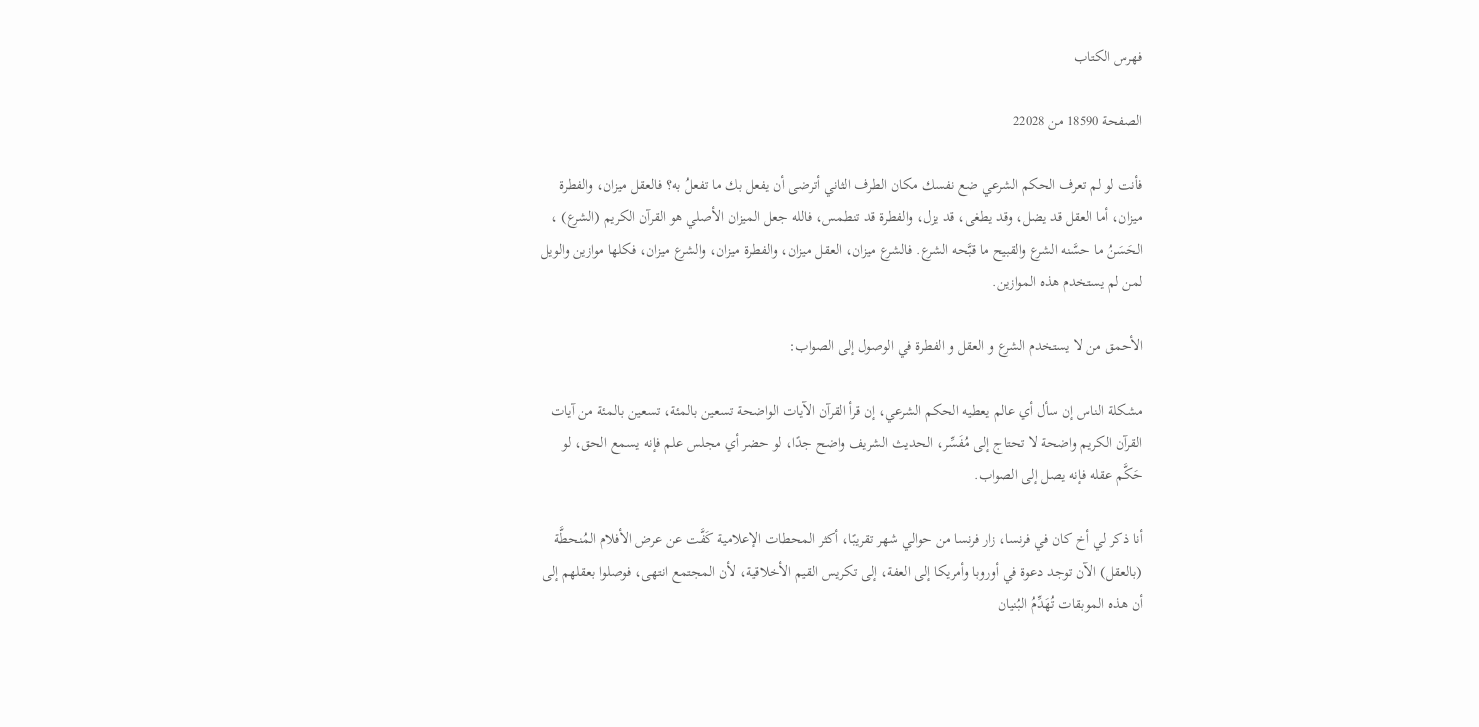فهرس الكتاب

الصفحة 18590 من 22028

فأنت لو لم تعرف الحكم الشرعي ضع نفسك مكان الطرف الثاني أترضى أن يفعل بك ما تفعلُ به؟ فالعقل ميزان، والفطرة ميزان، أما العقل قد يضل، وقد يطغى، قد يزل، والفطرة قد تنطمس، فالله جعل الميزان الأصلي هو القرآن الكريم (الشرع) ، الحَسَنُ ما حسَّنه الشرع والقبيح ما قبَّحه الشرع. فالشرع ميزان، العقل ميزان، والفطرة ميزان، والشرع ميزان، فكلها موازين والويل لمن لم يستخدم هذه الموازين.

الأحمق من لا يستخدم الشرع و العقل و الفطرة في الوصول إلى الصواب:

مشكلة الناس إن سأل أي عالم يعطيه الحكم الشرعي، إن قرأ القرآن الآيات الواضحة تسعين بالمئة، تسعين بالمئة من آيات القرآن الكريم واضحة لا تحتاج إلى مُفَسِّر، الحديث الشريف واضح جدًا، لو حضر أي مجلس علم فإنه يسمع الحق، لو حَكَّم عقله فإنه يصل إلى الصواب.

أنا ذكر لي أخ كان في فرنسا، زار فرنسا من حوالي شهر تقريبًا، أكثر المحطات الإعلامية كَفَّت عن عرض الأفلام المُنحطَّة (بالعقل) الآن توجد دعوة في أوروبا وأمريكا إلى العفة، إلى تكريس القيم الأخلاقية، لأن المجتمع انتهى، فوصلوا بعقلهم إلى أن هذه الموبقات تُهَدِّمُ البُنيان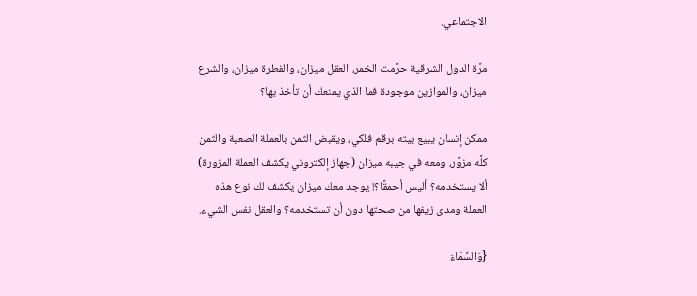الاجتماعي.

مرَّة الدول الشرقية حرَّمت الخمر، العقل ميزان، والفطرة ميزان، والشرع ميزان، والموازين موجودة فما الذي يمنعك أن تأخذ بها؟

ممكن إنسان يبيع بيته برقم فلكي، ويقبض الثمن بالعملة الصعبة والثمن كلَّه مزوَّر، ومعه في جيبه ميزان (جهاز إلكتروني يكشف العملة المزورة) ألا يستخدمه؟ أليس أحمقًا؟! يوجد معك ميزان يكشف لك نوع هذه العملة ومدى زيفها من صحتها دون أن تستخدمه؟ والعقل نفس الشيء.

{وَالسَّمَاءَ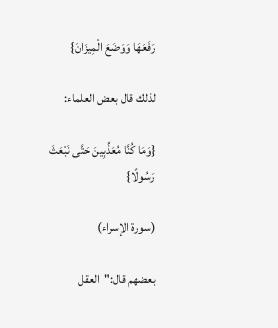رَفَعَهَا وَوَضَعَ الْمِيزَانَ}

لذلك قال بعض العلماء:

{وَمَا كُنَّا مُعَذِّبِينَ حَتَّى نَبْعَثَ رَسُولًا}

(سورة الإسراء)

بعضهم قال:"العقل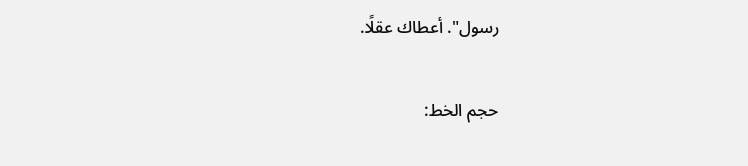رسول". أعطاك عقلًا.

حجم الخط: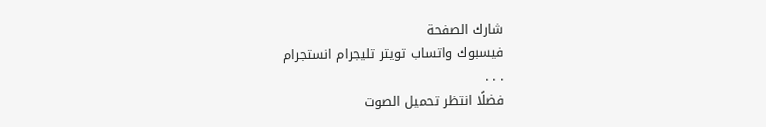شارك الصفحة
فيسبوك واتساب تويتر تليجرام انستجرام
. . .
فضلًا انتظر تحميل الصوت